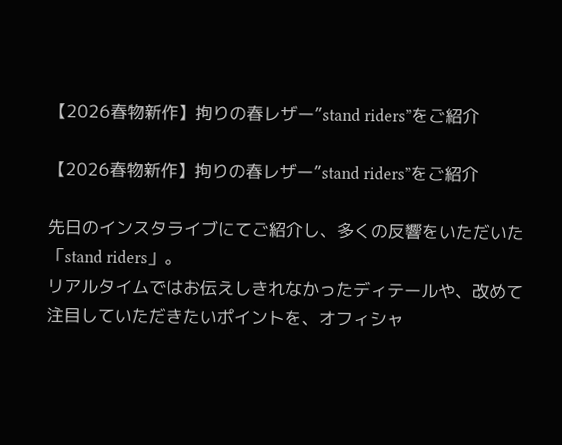【2026春物新作】拘りの春レザー”stand riders”をご紹介

【2026春物新作】拘りの春レザー”stand riders”をご紹介

先日のインスタライブにてご紹介し、多くの反響をいただいた 「stand riders」。
リアルタイムではお伝えしきれなかったディテールや、改めて注目していただきたいポイントを、オフィシャ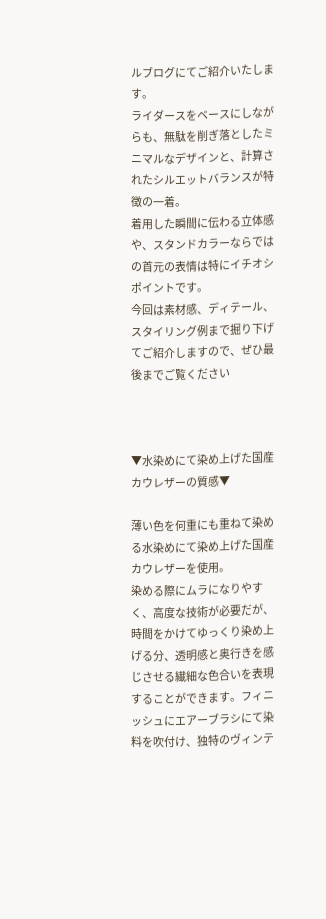ルブログにてご紹介いたします。
ライダースをベースにしながらも、無駄を削ぎ落としたミニマルなデザインと、計算されたシルエットバランスが特徴の一着。
着用した瞬間に伝わる立体感や、スタンドカラーならではの首元の表情は特にイチオシポイントです。
今回は素材感、ディテール、スタイリング例まで掘り下げてご紹介しますので、ぜひ最後までご覧ください



▼水染めにて染め上げた国産カウレザーの質感▼

薄い色を何重にも重ねて染める水染めにて染め上げた国産カウレザーを使用。
染める際にムラになりやすく、高度な技術が必要だが、時間をかけてゆっくり染め上げる分、透明感と奥行きを感じさせる繊細な色合いを表現することができます。フィニッシュにエアーブラシにて染料を吹付け、独特のヴィンテ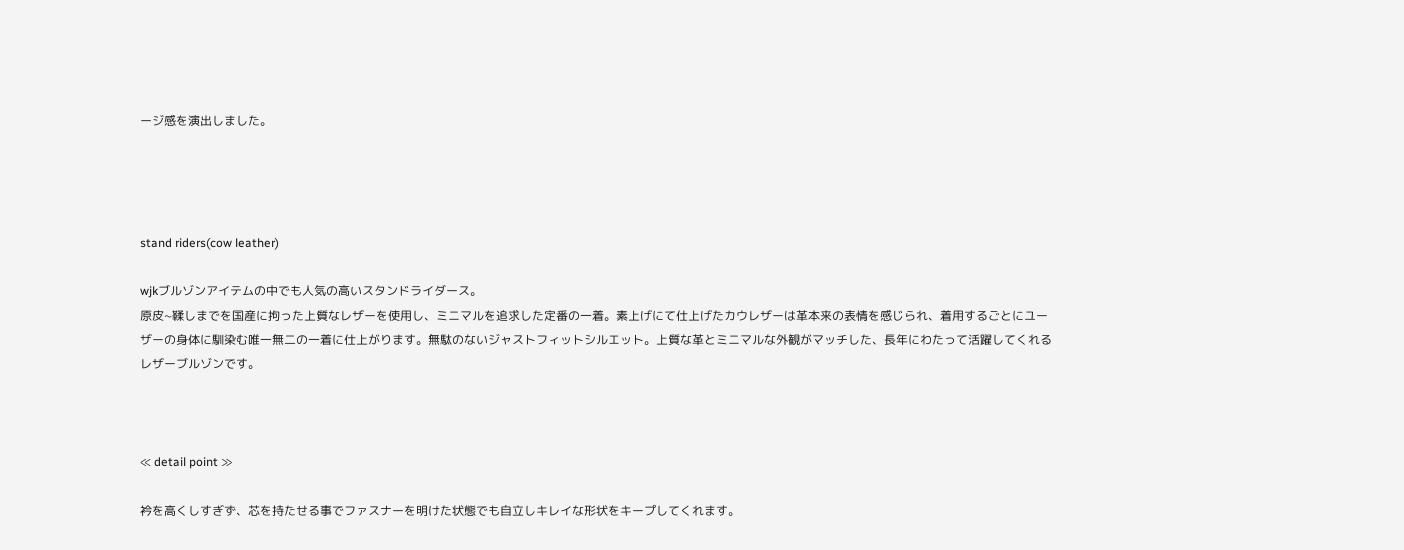ージ感を演出しました。




stand riders(cow leather)

wjkブルゾンアイテムの中でも人気の高いスタンドライダース。
原皮~鞣しまでを国産に拘った上質なレザーを使用し、ミニマルを追求した定番の一着。素上げにて仕上げたカウレザーは革本来の表情を感じられ、着用するごとにユーザーの身体に馴染む唯一無二の一着に仕上がります。無駄のないジャストフィットシルエット。上質な革とミニマルな外観がマッチした、長年にわたって活躍してくれるレザーブルゾンです。



≪ detail point ≫

衿を高くしすぎず、芯を持たせる事でファスナーを明けた状態でも自立しキレイな形状をキープしてくれます。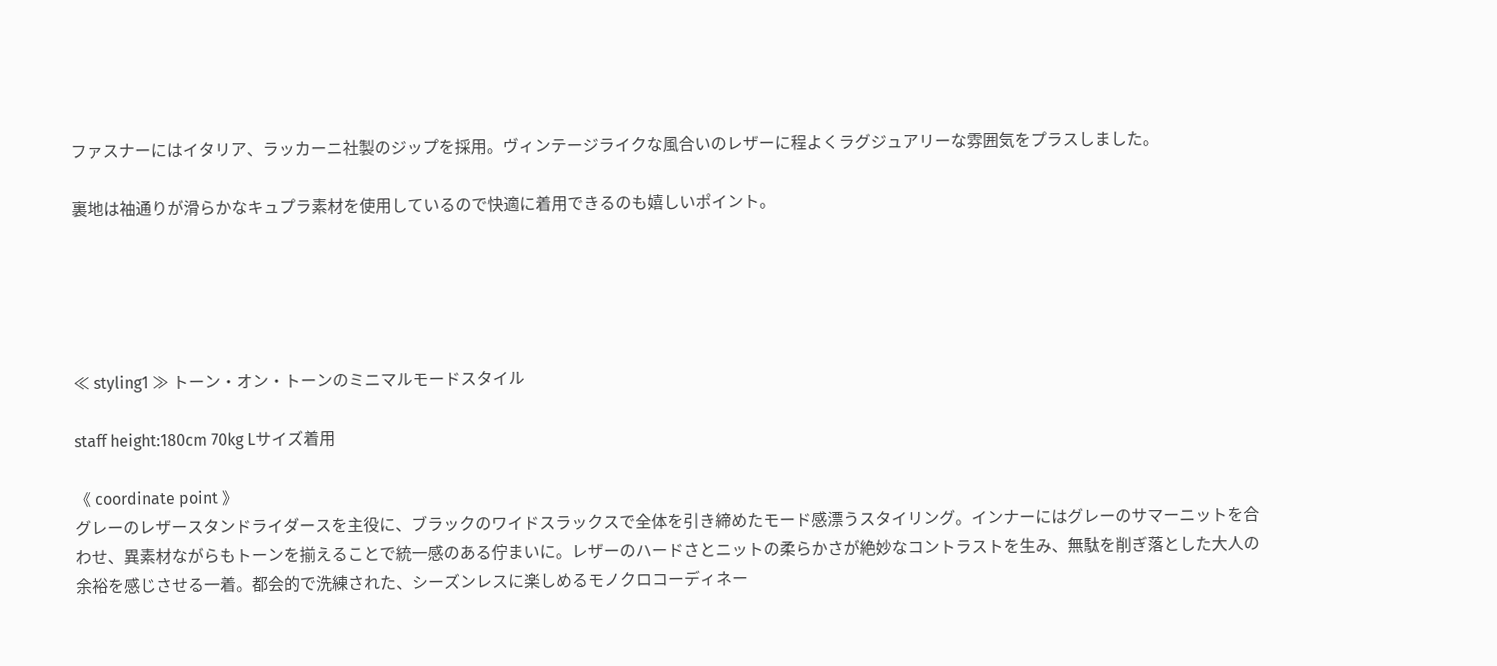ファスナーにはイタリア、ラッカーニ社製のジップを採用。ヴィンテージライクな風合いのレザーに程よくラグジュアリーな雰囲気をプラスしました。

裏地は袖通りが滑らかなキュプラ素材を使用しているので快適に着用できるのも嬉しいポイント。





≪ styling1 ≫ トーン・オン・トーンのミニマルモードスタイル

staff height:180cm 70kg Lサイズ着用

《 coordinate point 》
グレーのレザースタンドライダースを主役に、ブラックのワイドスラックスで全体を引き締めたモード感漂うスタイリング。インナーにはグレーのサマーニットを合わせ、異素材ながらもトーンを揃えることで統一感のある佇まいに。レザーのハードさとニットの柔らかさが絶妙なコントラストを生み、無駄を削ぎ落とした大人の余裕を感じさせる一着。都会的で洗練された、シーズンレスに楽しめるモノクロコーディネー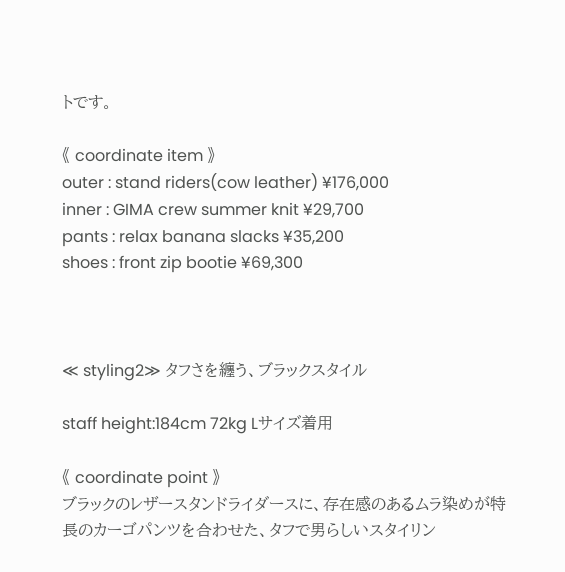トです。

《 coordinate item 》
outer : stand riders(cow leather) ¥176,000
inner : GIMA crew summer knit ¥29,700
pants : relax banana slacks ¥35,200
shoes : front zip bootie ¥69,300



≪ styling2≫ タフさを纏う、ブラックスタイル

staff height:184cm 72kg Lサイズ着用

《 coordinate point 》
ブラックのレザースタンドライダースに、存在感のあるムラ染めが特長のカーゴパンツを合わせた、タフで男らしいスタイリン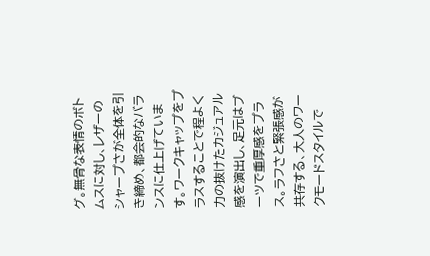グ。無骨な表情のボトムスに対し、レザーのシャープさが全体を引き締め、都会的なバランスに仕上げています。ワークキャップをプラスすることで程よく力の抜けたカジュアル感を演出し、足元はブーツで重厚感をプラス。ラフさと緊張感が共存する、大人のワークモードスタイルで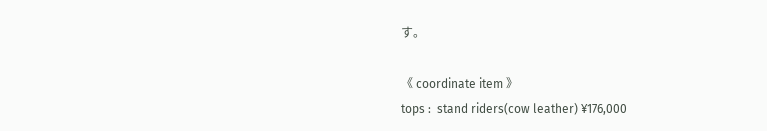す。

《 coordinate item 》
tops :  stand riders(cow leather) ¥176,000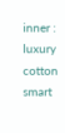inner :  luxury cotton smart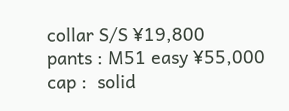collar S/S ¥19,800
pants : M51 easy ¥55,000
cap :  solid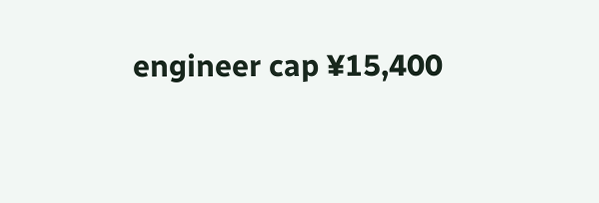engineer cap ¥15,400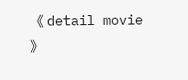《 detail movie 》